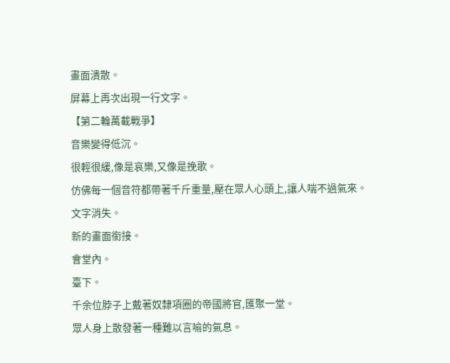畫面潰散。
屏幕上再次出現一行文字。
【第二輪萬載戰爭】
音樂變得低沉。
很輕很緩,像是哀樂,又像是挽歌。
仿佛每一個音符都帶著千斤重量,壓在眾人心頭上,讓人喘不過氣來。
文字消失。
新的畫面銜接。
會堂內。
臺下。
千余位脖子上戴著奴隸項圈的帝國將官,匯聚一堂。
眾人身上散發著一種難以言喻的氣息。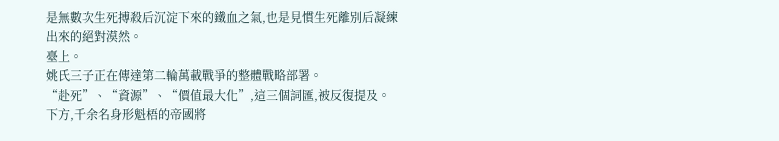是無數次生死搏殺后沉淀下來的鐵血之氣,也是見慣生死離別后凝練出來的絕對漠然。
臺上。
姚氏三子正在傳達第二輪萬載戰爭的整體戰略部署。
“赴死”、“資源”、“價值最大化”,這三個詞匯,被反復提及。
下方,千余名身形魁梧的帝國將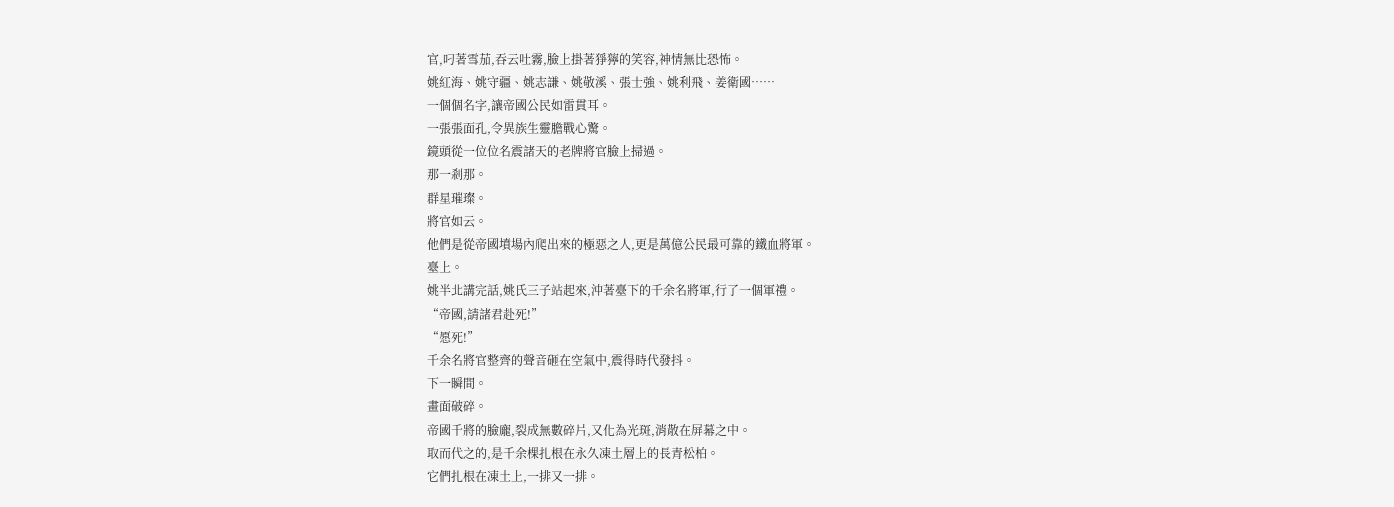官,叼著雪茄,吞云吐霧,臉上掛著猙獰的笑容,神情無比恐怖。
姚紅海、姚守疆、姚志謙、姚敬溪、張士強、姚利飛、姜衛國……
一個個名字,讓帝國公民如雷貫耳。
一張張面孔,令異族生靈膽戰心驚。
鏡頭從一位位名震諸天的老牌將官臉上掃過。
那一剎那。
群星璀璨。
將官如云。
他們是從帝國墳場內爬出來的極惡之人,更是萬億公民最可靠的鐵血將軍。
臺上。
姚半北講完話,姚氏三子站起來,沖著臺下的千余名將軍,行了一個軍禮。
“帝國,請諸君赴死!”
“愿死!”
千余名將官整齊的聲音砸在空氣中,震得時代發抖。
下一瞬間。
畫面破碎。
帝國千將的臉龐,裂成無數碎片,又化為光斑,消散在屏幕之中。
取而代之的,是千余棵扎根在永久凍土層上的長青松柏。
它們扎根在凍土上,一排又一排。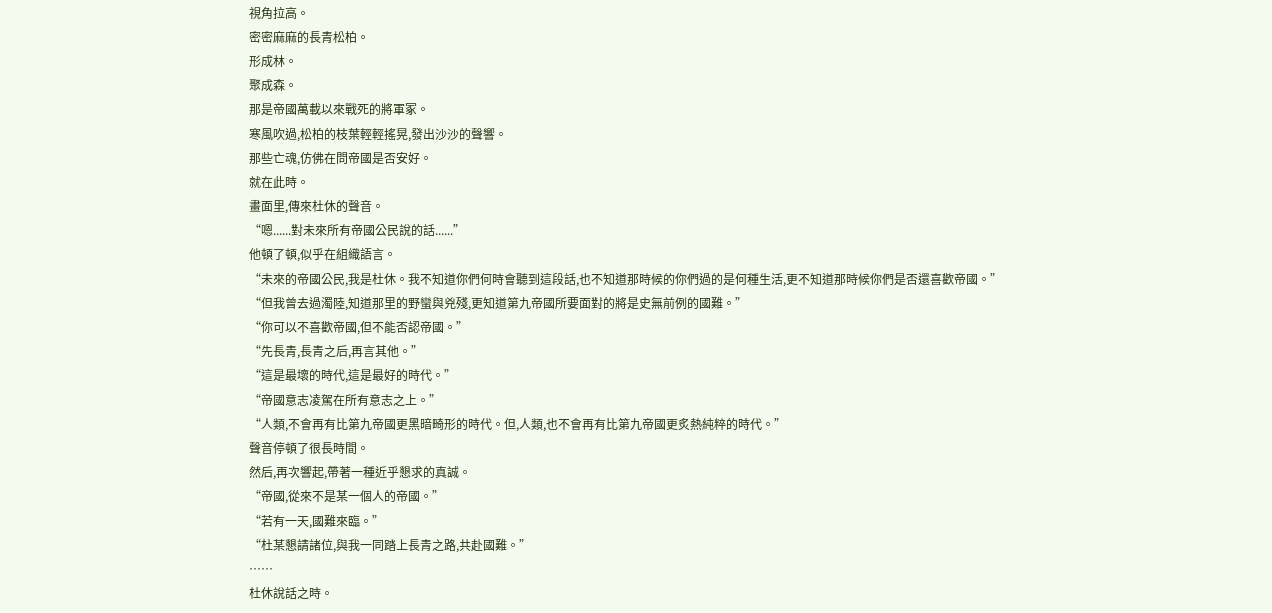視角拉高。
密密麻麻的長青松柏。
形成林。
聚成森。
那是帝國萬載以來戰死的將軍冢。
寒風吹過,松柏的枝葉輕輕搖晃,發出沙沙的聲響。
那些亡魂,仿佛在問帝國是否安好。
就在此時。
畫面里,傳來杜休的聲音。
“嗯......對未來所有帝國公民說的話......”
他頓了頓,似乎在組織語言。
“未來的帝國公民,我是杜休。我不知道你們何時會聽到這段話,也不知道那時候的你們過的是何種生活,更不知道那時候你們是否還喜歡帝國。”
“但我曾去過濁陸,知道那里的野蠻與兇殘,更知道第九帝國所要面對的將是史無前例的國難。”
“你可以不喜歡帝國,但不能否認帝國。”
“先長青,長青之后,再言其他。”
“這是最壞的時代,這是最好的時代。”
“帝國意志凌駕在所有意志之上。”
“人類,不會再有比第九帝國更黑暗畸形的時代。但,人類,也不會再有比第九帝國更炙熱純粹的時代。”
聲音停頓了很長時間。
然后,再次響起,帶著一種近乎懇求的真誠。
“帝國,從來不是某一個人的帝國。”
“若有一天,國難來臨。”
“杜某懇請諸位,與我一同踏上長青之路,共赴國難。”
……
杜休說話之時。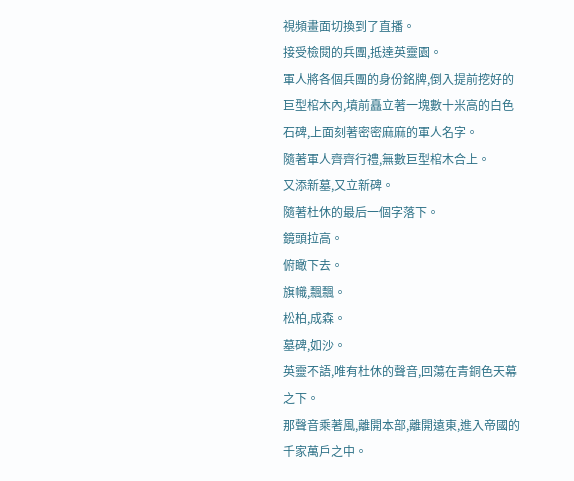視頻畫面切換到了直播。
接受檢閱的兵團,抵達英靈園。
軍人將各個兵團的身份銘牌,倒入提前挖好的巨型棺木內,墳前矗立著一塊數十米高的白色石碑,上面刻著密密麻麻的軍人名字。
隨著軍人齊齊行禮,無數巨型棺木合上。
又添新墓,又立新碑。
隨著杜休的最后一個字落下。
鏡頭拉高。
俯瞰下去。
旗幟,飄飄。
松柏,成森。
墓碑,如沙。
英靈不語,唯有杜休的聲音,回蕩在青銅色天幕之下。
那聲音乘著風,離開本部,離開遠東,進入帝國的千家萬戶之中。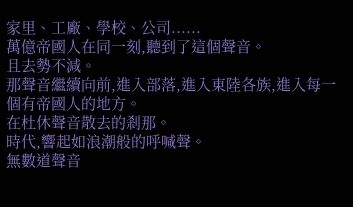家里、工廠、學校、公司......
萬億帝國人在同一刻,聽到了這個聲音。
且去勢不減。
那聲音繼續向前,進入部落,進入東陸各族,進入每一個有帝國人的地方。
在杜休聲音散去的剎那。
時代,響起如浪潮般的呼喊聲。
無數道聲音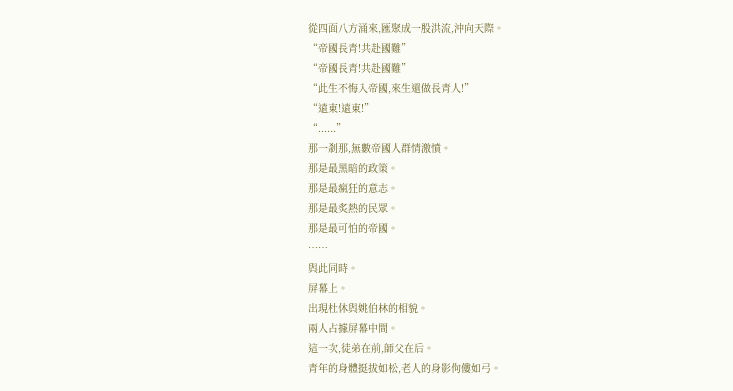從四面八方涌來,匯聚成一股洪流,沖向天際。
“帝國長青!共赴國難”
“帝國長青!共赴國難”
“此生不悔入帝國,來生還做長青人!”
“遠東!遠東!”
“......”
那一剎那,無數帝國人群情激憤。
那是最黑暗的政策。
那是最瘋狂的意志。
那是最炙熱的民眾。
那是最可怕的帝國。
……
與此同時。
屏幕上。
出現杜休與姚伯林的相貌。
兩人占據屏幕中間。
這一次,徒弟在前,師父在后。
青年的身體挺拔如松,老人的身影佝僂如弓。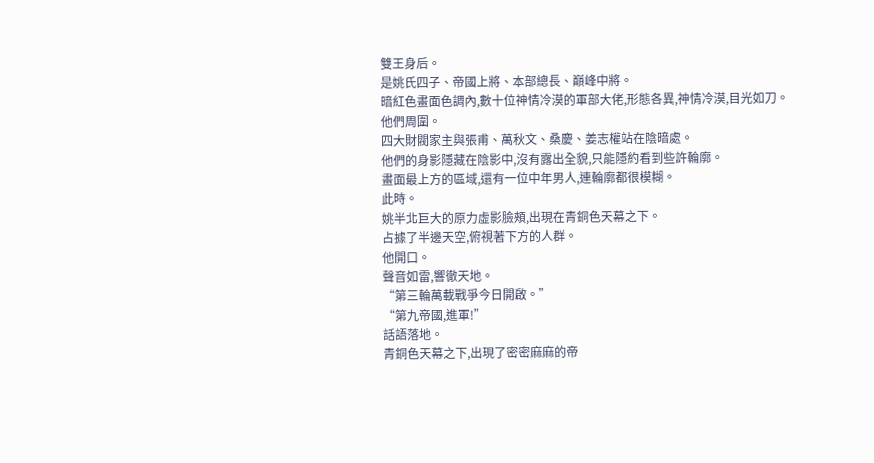雙王身后。
是姚氏四子、帝國上將、本部總長、巔峰中將。
暗紅色畫面色調內,數十位神情冷漠的軍部大佬,形態各異,神情冷漠,目光如刀。
他們周圍。
四大財閥家主與張甫、萬秋文、桑慶、姜志權站在陰暗處。
他們的身影隱藏在陰影中,沒有露出全貌,只能隱約看到些許輪廓。
畫面最上方的區域,還有一位中年男人,連輪廓都很模糊。
此時。
姚半北巨大的原力虛影臉頰,出現在青銅色天幕之下。
占據了半邊天空,俯視著下方的人群。
他開口。
聲音如雷,響徹天地。
“第三輪萬載戰爭今日開啟。”
“第九帝國,進軍!”
話語落地。
青銅色天幕之下,出現了密密麻麻的帝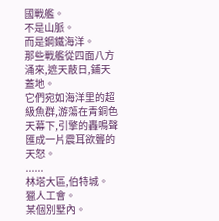國戰艦。
不是山脈。
而是鋼鐵海洋。
那些戰艦從四面八方涌來,遮天蔽日,鋪天蓋地。
它們宛如海洋里的超級魚群,游蕩在青銅色天幕下,引擎的轟鳴聲匯成一片震耳欲聾的天怒。
......
林塔大區,伯特城。
獵人工會。
某個別墅內。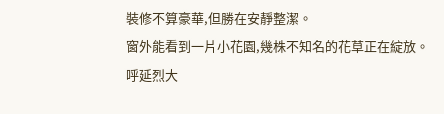裝修不算豪華,但勝在安靜整潔。
窗外能看到一片小花園,幾株不知名的花草正在綻放。
呼延烈大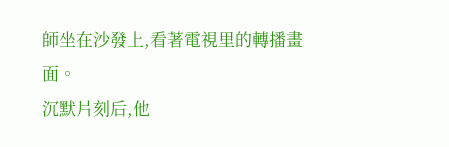師坐在沙發上,看著電視里的轉播畫面。
沉默片刻后,他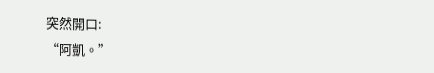突然開口:
“阿凱。”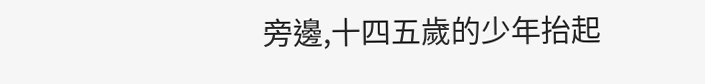旁邊,十四五歲的少年抬起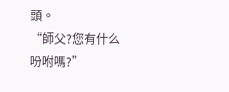頭。
“師父?您有什么吩咐嗎?”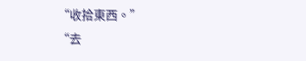“收拾東西。”
“去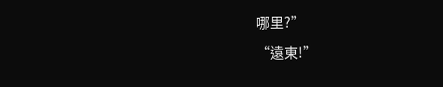哪里?”
“遠東!”